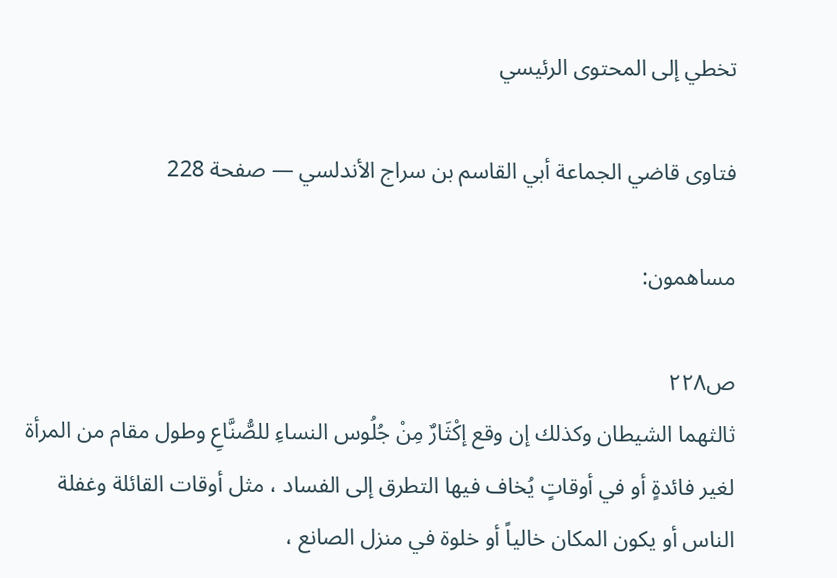تخطي إلى المحتوى الرئيسي

فتاوى قاضي الجماعة أبي القاسم بن سراج الأندلسي — صفحة 228

مساهمون:

ص٢٢٨
ثالثهما الشيطان وكذلك إن وقع إكْثَارٌ مِنْ جُلُوس النساءِ للصُّنَّاعِ وطول مقام من المرأة لغير فائدةٍ أو في أوقاتٍ يُخاف فيها التطرق إلى الفساد ، مثل أوقات القائلة وغفلة الناس أو يكون المكان خالياً أو خلوة في منزل الصانع ،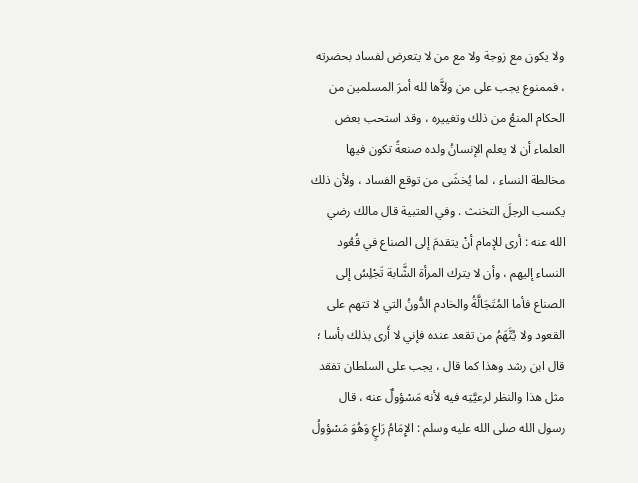ولا يكون مع زوجة ولا مع من لا يتعرض لفساد بحضرته ، فممنوع يجب على من ولاَّها لله أمرَ المسلمين من الحكام المنعُ من ذلك وتغييره ، وقد استحب بعض العلماء أن لا يعلم الإنسانُ ولده صنعةً تكون فيها مخالطة النساء ، لما يُخشَى من توقع الفساد ، ولأن ذلك يكسب الرجلَ التخنث . وفي العتبية قال مالك رضي الله عنه : أرى للإمام أنْ يتقدمَ إلى الصناع في قُعُود النساء إليهم ، وأن لا يترك المرأة الشَّابة تَجْلِسُ إلى الصناع فأما المُتَجَالَّةُ والخادم الدُّونُ التي لا تتهم على القعود ولا يُتَّهَمُ من تقعد عنده فإني لا أَرى بذلك بأسا ؛ قال ابن رشد وهذا كما قال ، يجب على السلطان تفقد مثل هذا والنظر لرعيَّتِه فيه لأنه مَسْؤولٌ عنه ، قال رسول الله صلى الله عليه وسلم : الإِمَامُ رَاعٍ وَهُوَ مَسْؤولُ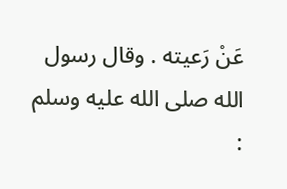عَنْ رَعيته . وقال رسول الله صلى الله عليه وسلم :